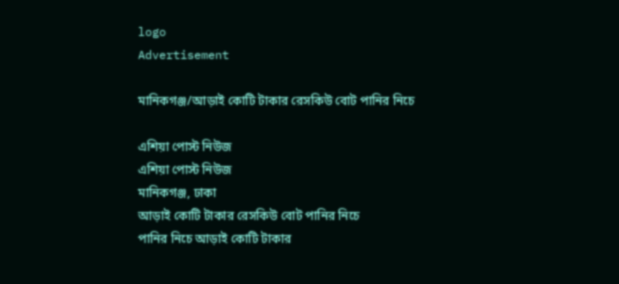logo
Advertisement

মানিকগঞ্জ/আড়াই কোটি টাকার রেসকিউ বোট পানির নিচে

এশিয়া পোস্ট নিউজ
এশিয়া পোস্ট নিউজ
মানিকগঞ্জ, ঢাকা
আড়াই কোটি টাকার রেসকিউ বোট পানির নিচে
পানির নিচে আড়াই কোটি টাকার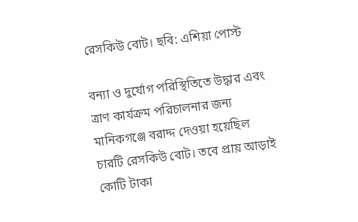রেসকিউ বোট। ছবি: এশিয়া পোস্ট

বন্যা ও দুর্যোগ পরিস্থিতিতে উদ্ধার এবং ত্রাণ কার্যক্রম পরিচালনার জন্য মানিকগঞ্জে বরাদ্দ দেওয়া হয়েছিল চারটি রেসকিউ বোট। তবে প্রায় আড়াই কোটি টাকা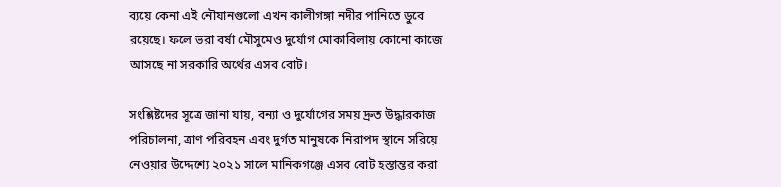ব্যয়ে কেনা এই নৌযানগুলো এখন কালীগঙ্গা নদীর পানিতে ডুবে রয়েছে। ফলে ভরা বর্ষা মৌসুমেও দুর্যোগ মোকাবিলায় কোনো কাজে আসছে না সরকারি অর্থের এসব বোট।

সংশ্লিষ্টদের সূত্রে জানা যায়, বন্যা ও দুর্যোগের সময় দ্রুত উদ্ধারকাজ পরিচালনা, ত্রাণ পরিবহন এবং দুর্গত মানুষকে নিরাপদ স্থানে সরিয়ে নেওয়ার উদ্দেশ্যে ২০২১ সালে মানিকগঞ্জে এসব বোট হস্তান্তর করা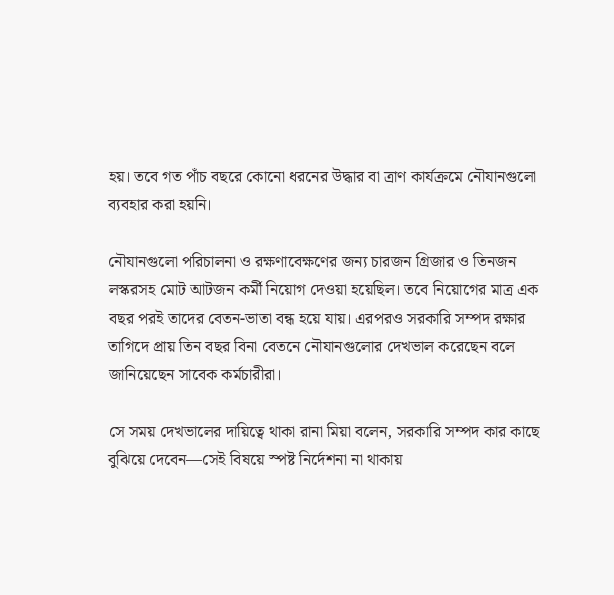হয়। তবে গত পাঁচ বছরে কোনো ধরনের উদ্ধার বা ত্রাণ কার্যক্রমে নৌযানগুলো ব্যবহার করা হয়নি।

নৌযানগুলো পরিচালনা ও রক্ষণাবেক্ষণের জন্য চারজন গ্রিজার ও তিনজন লস্করসহ মোট আটজন কর্মী নিয়োগ দেওয়া হয়েছিল। তবে নিয়োগের মাত্র এক বছর পরই তাদের বেতন-ভাতা বন্ধ হয়ে যায়। এরপরও সরকারি সম্পদ রক্ষার তাগিদে প্রায় তিন বছর বিনা বেতনে নৌযানগুলোর দেখভাল করেছেন বলে জানিয়েছেন সাবেক কর্মচারীরা।

সে সময় দেখভালের দায়িত্বে থাকা রানা মিয়া বলেন, সরকারি সম্পদ কার কাছে বুঝিয়ে দেবেন—সেই বিষয়ে স্পষ্ট নির্দেশনা না থাকায়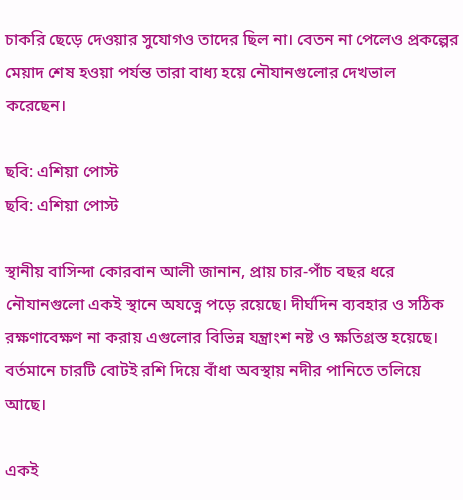চাকরি ছেড়ে দেওয়ার সুযোগও তাদের ছিল না। বেতন না পেলেও প্রকল্পের মেয়াদ শেষ হওয়া পর্যন্ত তারা বাধ্য হয়ে নৌযানগুলোর দেখভাল করেছেন।

ছবি: এশিয়া পোস্ট
ছবি: এশিয়া পোস্ট

স্থানীয় বাসিন্দা কোরবান আলী জানান, প্রায় চার-পাঁচ বছর ধরে নৌযানগুলো একই স্থানে অযত্নে পড়ে রয়েছে। দীর্ঘদিন ব্যবহার ও সঠিক রক্ষণাবেক্ষণ না করায় এগুলোর বিভিন্ন যন্ত্রাংশ নষ্ট ও ক্ষতিগ্রস্ত হয়েছে। বর্তমানে চারটি বোটই রশি দিয়ে বাঁধা অবস্থায় নদীর পানিতে তলিয়ে আছে।

একই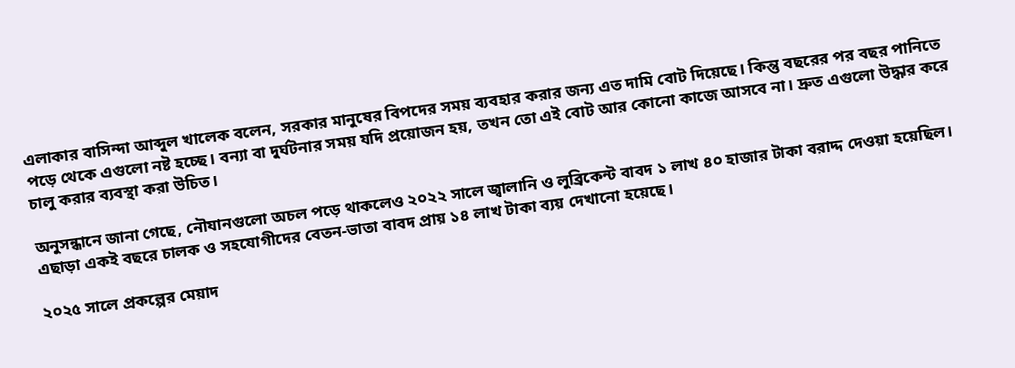এলাকার বাসিন্দা আব্দুল খালেক বলেন, সরকার মানুষের বিপদের সময় ব্যবহার করার জন্য এত দামি বোট দিয়েছে। কিন্তু বছরের পর বছর পানিতে পড়ে থেকে এগুলো নষ্ট হচ্ছে। বন্যা বা দুর্ঘটনার সময় যদি প্রয়োজন হয়, তখন তো এই বোট আর কোনো কাজে আসবে না। দ্রুত এগুলো উদ্ধার করে চালু করার ব্যবস্থা করা উচিত।

অনুসন্ধানে জানা গেছে, নৌযানগুলো অচল পড়ে থাকলেও ২০২২ সালে জ্বালানি ও লুব্রিকেন্ট বাবদ ১ লাখ ৪০ হাজার টাকা বরাদ্দ দেওয়া হয়েছিল। এছাড়া একই বছরে চালক ও সহযোগীদের বেতন-ভাতা বাবদ প্রায় ১৪ লাখ টাকা ব্যয় দেখানো হয়েছে।

২০২৫ সালে প্রকল্পের মেয়াদ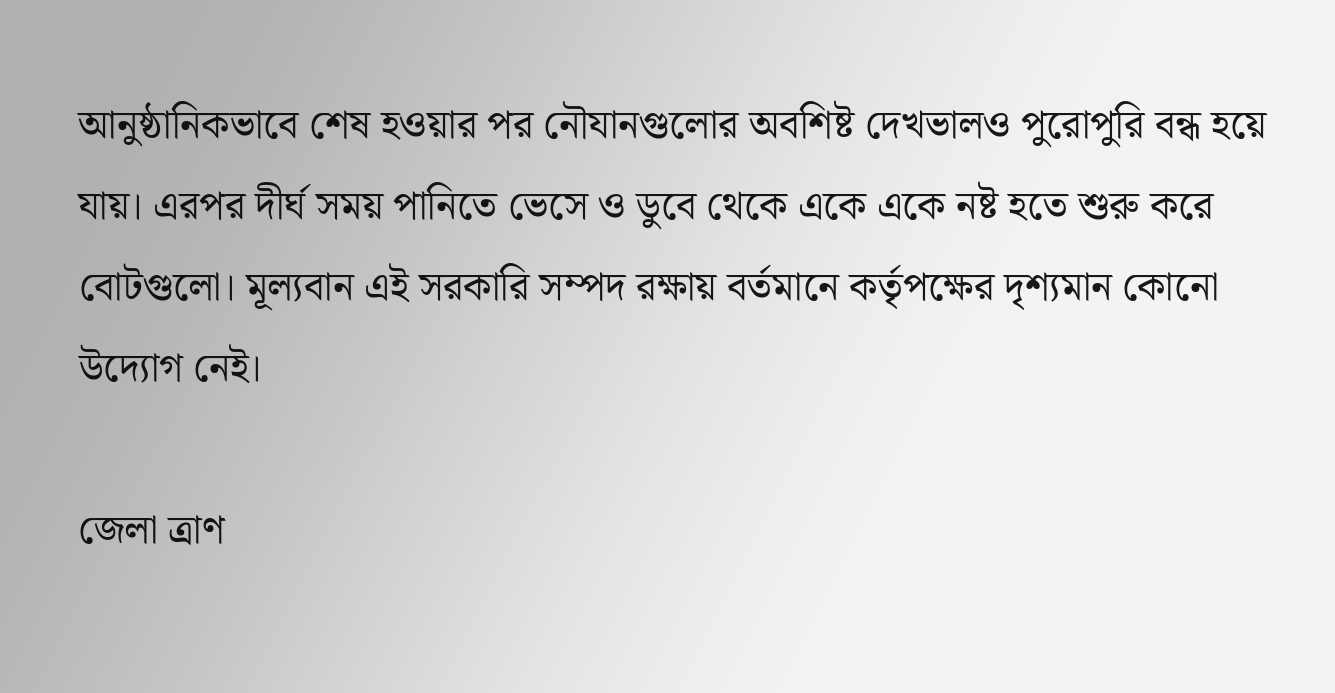আনুষ্ঠানিকভাবে শেষ হওয়ার পর নৌযানগুলোর অবশিষ্ট দেখভালও পুরোপুরি বন্ধ হয়ে যায়। এরপর দীর্ঘ সময় পানিতে ভেসে ও ডুবে থেকে একে একে নষ্ট হতে শুরু করে বোটগুলো। মূল্যবান এই সরকারি সম্পদ রক্ষায় বর্তমানে কর্তৃপক্ষের দৃশ্যমান কোনো উদ্যোগ নেই।

জেলা ত্রাণ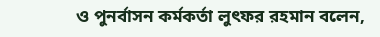ও পুনর্বাসন কর্মকর্তা লুৎফর রহমান বলেন,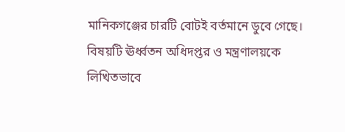মানিকগঞ্জের চারটি বোটই বর্তমানে ডুবে গেছে। বিষয়টি ঊর্ধ্বতন অধিদপ্তর ও মন্ত্রণালয়কে লিখিতভাবে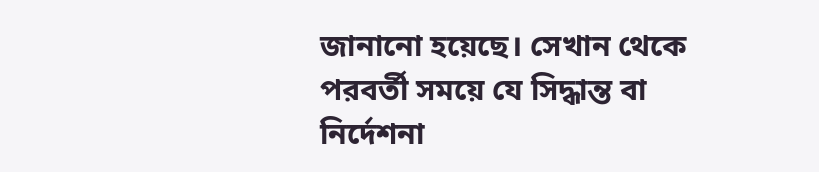জানানো হয়েছে। সেখান থেকে পরবর্তী সময়ে যে সিদ্ধান্ত বা নির্দেশনা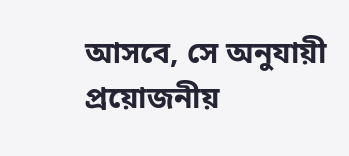আসবে, সে অনুযায়ী প্রয়োজনীয়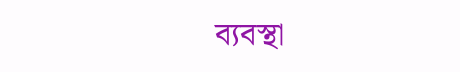ব্যবস্থা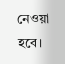নেওয়া হবে।